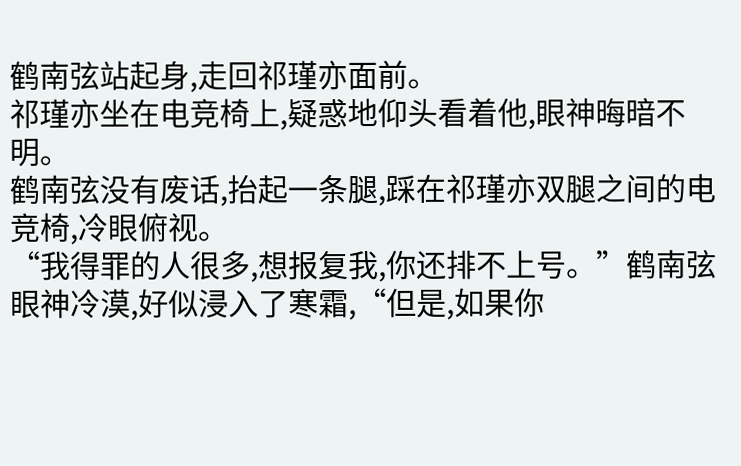鹤南弦站起身,走回祁瑾亦面前。
祁瑾亦坐在电竞椅上,疑惑地仰头看着他,眼神晦暗不明。
鹤南弦没有废话,抬起一条腿,踩在祁瑾亦双腿之间的电竞椅,冷眼俯视。
“我得罪的人很多,想报复我,你还排不上号。”鹤南弦眼神冷漠,好似浸入了寒霜,“但是,如果你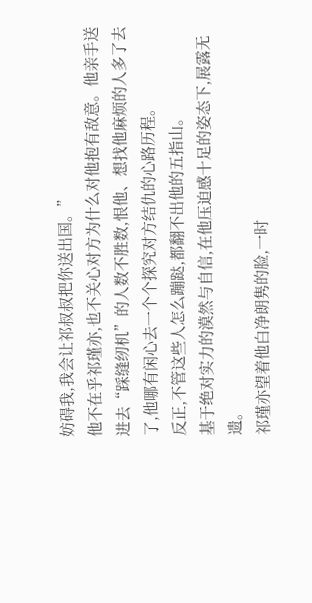妨碍我,我会让祁叔叔把你送出国。”
他不在乎祁瑾亦,也不关心对方为什么对他抱有敌意。他亲手送进去“踩缝纫机”的人数不胜数,恨他、想找他麻烦的人多了去了,他哪有闲心去一个个探究对方结仇的心路历程。
反正,不管这些人怎么蹦跶,都翻不出他的五指山。
基于绝对实力的漠然与自信,在他压迫感十足的姿态下,展露无遗。
祁瑾亦望着他白净朗隽的脸,一时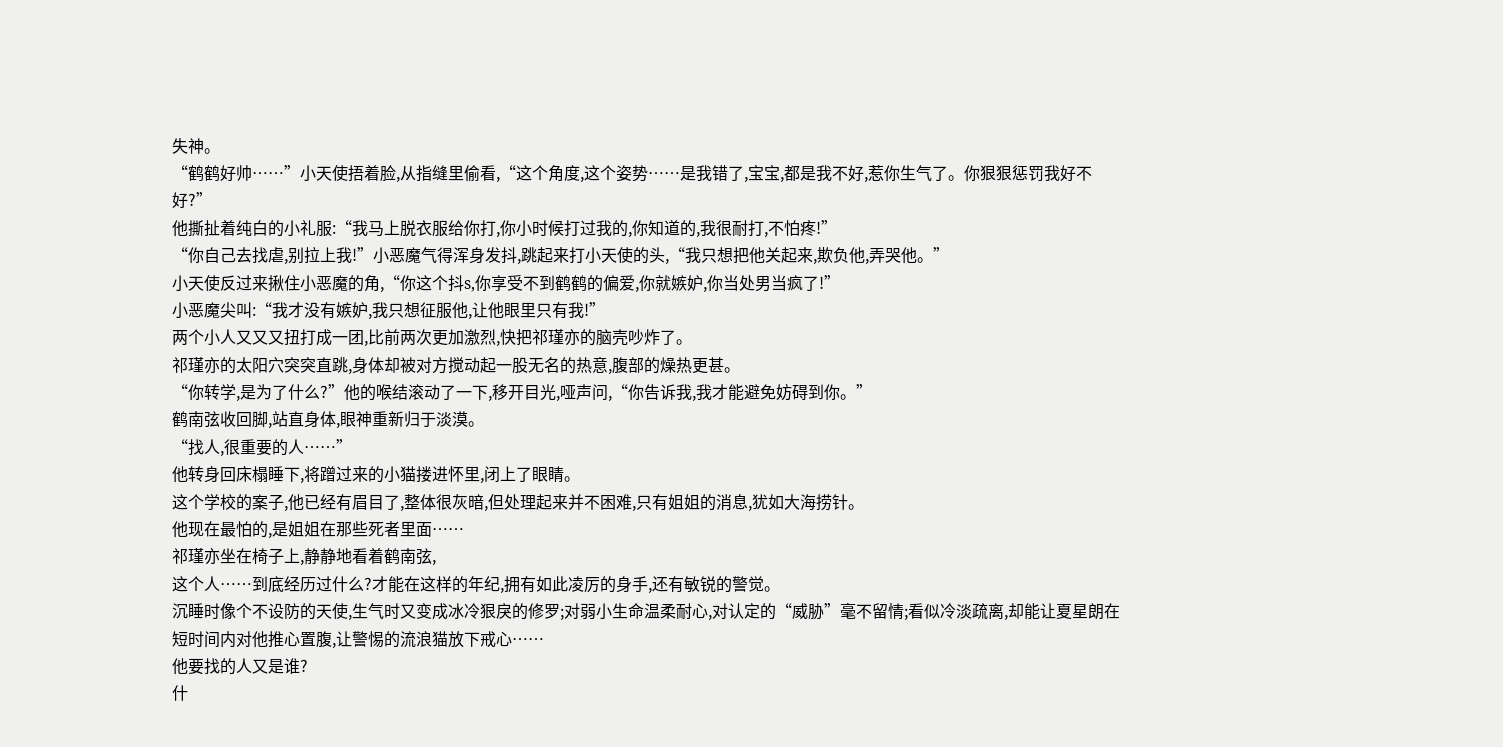失神。
“鹤鹤好帅……”小天使捂着脸,从指缝里偷看,“这个角度,这个姿势……是我错了,宝宝,都是我不好,惹你生气了。你狠狠惩罚我好不好?”
他撕扯着纯白的小礼服:“我马上脱衣服给你打,你小时候打过我的,你知道的,我很耐打,不怕疼!”
“你自己去找虐,别拉上我!”小恶魔气得浑身发抖,跳起来打小天使的头,“我只想把他关起来,欺负他,弄哭他。”
小天使反过来揪住小恶魔的角,“你这个抖s,你享受不到鹤鹤的偏爱,你就嫉妒,你当处男当疯了!”
小恶魔尖叫:“我才没有嫉妒,我只想征服他,让他眼里只有我!”
两个小人又又又扭打成一团,比前两次更加激烈,快把祁瑾亦的脑壳吵炸了。
祁瑾亦的太阳穴突突直跳,身体却被对方搅动起一股无名的热意,腹部的燥热更甚。
“你转学,是为了什么?”他的喉结滚动了一下,移开目光,哑声问,“你告诉我,我才能避免妨碍到你。”
鹤南弦收回脚,站直身体,眼神重新归于淡漠。
“找人,很重要的人……”
他转身回床榻睡下,将蹭过来的小猫搂进怀里,闭上了眼睛。
这个学校的案子,他已经有眉目了,整体很灰暗,但处理起来并不困难,只有姐姐的消息,犹如大海捞针。
他现在最怕的,是姐姐在那些死者里面……
祁瑾亦坐在椅子上,静静地看着鹤南弦,
这个人……到底经历过什么?才能在这样的年纪,拥有如此凌厉的身手,还有敏锐的警觉。
沉睡时像个不设防的天使,生气时又变成冰冷狠戾的修罗;对弱小生命温柔耐心,对认定的“威胁”毫不留情;看似冷淡疏离,却能让夏星朗在短时间内对他推心置腹,让警惕的流浪猫放下戒心……
他要找的人又是谁?
什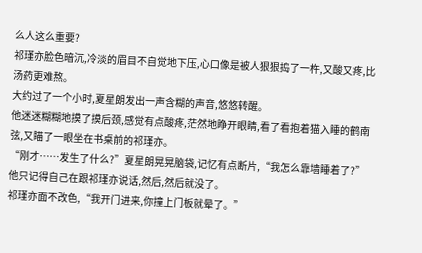么人这么重要?
祁瑾亦脸色暗沉,冷淡的眉目不自觉地下压,心口像是被人狠狠捣了一杵,又酸又疼,比汤药更难熬。
大约过了一个小时,夏星朗发出一声含糊的声音,悠悠转醒。
他迷迷糊糊地摸了摸后颈,感觉有点酸疼,茫然地睁开眼睛,看了看抱着猫入睡的鹤南弦,又瞄了一眼坐在书桌前的祁瑾亦。
“刚才……发生了什么?”夏星朗晃晃脑袋,记忆有点断片,“我怎么靠墙睡着了?”
他只记得自己在跟祁瑾亦说话,然后,然后就没了。
祁瑾亦面不改色,“我开门进来,你撞上门板就晕了。”